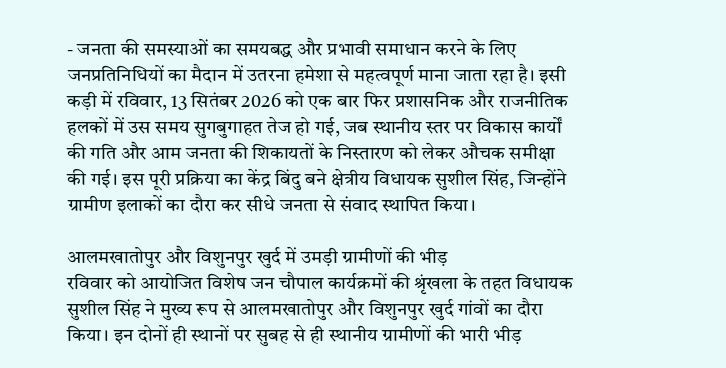- जनता की समस्याओं का समयबद्ध और प्रभावी समाधान करने के लिए जनप्रतिनिधियों का मैदान में उतरना हमेशा से महत्वपूर्ण माना जाता रहा है। इसी कड़ी में रविवार, 13 सितंबर 2026 को एक बार फिर प्रशासनिक और राजनीतिक हलकों में उस समय सुगबुगाहत तेज हो गई, जब स्थानीय स्तर पर विकास कार्यों की गति और आम जनता की शिकायतों के निस्तारण को लेकर औचक समीक्षा की गई। इस पूरी प्रक्रिया का केंद्र बिंदु बने क्षेत्रीय विधायक सुशील सिंह, जिन्होंने ग्रामीण इलाकों का दौरा कर सीधे जनता से संवाद स्थापित किया।

आलमखातोपुर और विशुनपुर खुर्द में उमड़ी ग्रामीणों की भीड़
रविवार को आयोजित विशेष जन चौपाल कार्यक्रमों की श्रृंखला के तहत विधायक सुशील सिंह ने मुख्य रूप से आलमखातोपुर और विशुनपुर खुर्द गांवों का दौरा किया। इन दोनों ही स्थानों पर सुबह से ही स्थानीय ग्रामीणों की भारी भीड़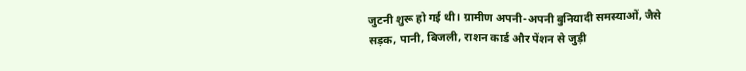जुटनी शुरू हो गई थी। ग्रामीण अपनी-अपनी बुनियादी समस्याओं, जैसे सड़क, पानी, बिजली, राशन कार्ड और पेंशन से जुड़ी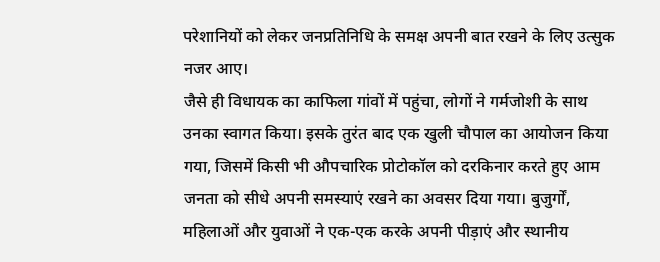परेशानियों को लेकर जनप्रतिनिधि के समक्ष अपनी बात रखने के लिए उत्सुक नजर आए।
जैसे ही विधायक का काफिला गांवों में पहुंचा, लोगों ने गर्मजोशी के साथ उनका स्वागत किया। इसके तुरंत बाद एक खुली चौपाल का आयोजन किया गया, जिसमें किसी भी औपचारिक प्रोटोकॉल को दरकिनार करते हुए आम जनता को सीधे अपनी समस्याएं रखने का अवसर दिया गया। बुजुर्गों, महिलाओं और युवाओं ने एक-एक करके अपनी पीड़ाएं और स्थानीय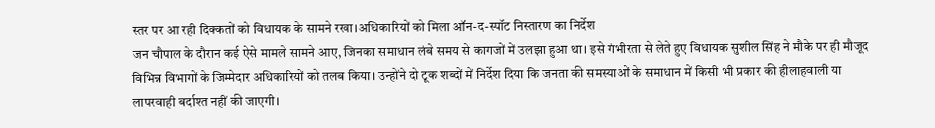स्तर पर आ रही दिक्कतों को विधायक के सामने रखा।अधिकारियों को मिला ऑन-द-स्पॉट निस्तारण का निर्देश
जन चौपाल के दौरान कई ऐसे मामले सामने आए, जिनका समाधान लंबे समय से कागजों में उलझा हुआ था। इसे गंभीरता से लेते हुए विधायक सुशील सिंह ने मौके पर ही मौजूद विभिन्न विभागों के जिम्मेदार अधिकारियों को तलब किया। उन्होंने दो टूक शब्दों में निर्देश दिया कि जनता की समस्याओं के समाधान में किसी भी प्रकार की हीलाहवाली या लापरवाही बर्दाश्त नहीं की जाएगी।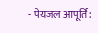- पेयजल आपूर्ति: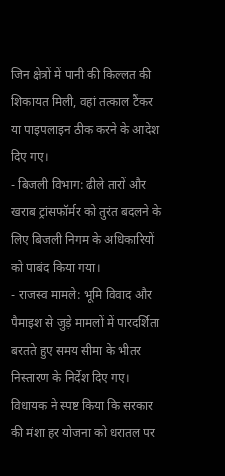जिन क्षेत्रों में पानी की किल्लत की शिकायत मिली, वहां तत्काल टैंकर या पाइपलाइन ठीक करने के आदेश दिए गए।
- बिजली विभाग: ढीले तारों और खराब ट्रांसफॉर्मर को तुरंत बदलने के लिए बिजली निगम के अधिकारियों को पाबंद किया गया।
- राजस्व मामले: भूमि विवाद और पैमाइश से जुड़े मामलों में पारदर्शिता बरतते हुए समय सीमा के भीतर निस्तारण के निर्देश दिए गए।
विधायक ने स्पष्ट किया कि सरकार की मंशा हर योजना को धरातल पर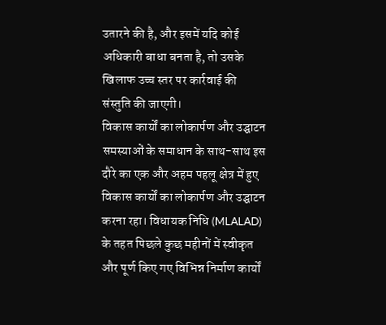उतारने की है, और इसमें यदि कोई अधिकारी बाधा बनता है, तो उसके खिलाफ उच्च स्तर पर कार्रवाई की संस्तुति की जाएगी।
विकास कार्यों का लोकार्पण और उद्घाटन
समस्याओं के समाधान के साथ-साथ इस दौरे का एक और अहम पहलू क्षेत्र में हुए विकास कार्यों का लोकार्पण और उद्घाटन करना रहा। विधायक निधि (MLALAD) के तहत पिछले कुछ महीनों में स्वीकृत और पूर्ण किए गए विभिन्न निर्माण कार्यों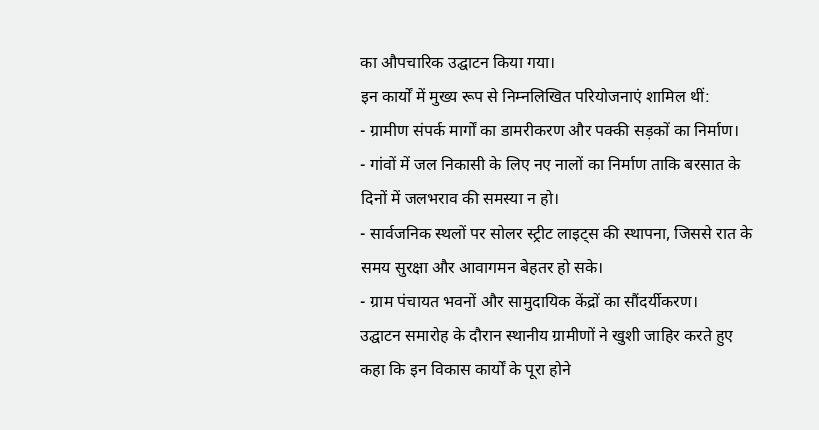का औपचारिक उद्घाटन किया गया।
इन कार्यों में मुख्य रूप से निम्नलिखित परियोजनाएं शामिल थीं:
- ग्रामीण संपर्क मार्गों का डामरीकरण और पक्की सड़कों का निर्माण।
- गांवों में जल निकासी के लिए नए नालों का निर्माण ताकि बरसात के दिनों में जलभराव की समस्या न हो।
- सार्वजनिक स्थलों पर सोलर स्ट्रीट लाइट्स की स्थापना, जिससे रात के समय सुरक्षा और आवागमन बेहतर हो सके।
- ग्राम पंचायत भवनों और सामुदायिक केंद्रों का सौंदर्यीकरण।
उद्घाटन समारोह के दौरान स्थानीय ग्रामीणों ने खुशी जाहिर करते हुए कहा कि इन विकास कार्यों के पूरा होने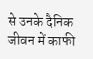से उनके दैनिक जीवन में काफी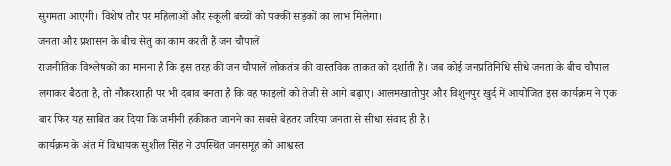सुगमता आएगी। विशेष तौर पर महिलाओं और स्कूली बच्चों को पक्की सड़कों का लाभ मिलेगा।
जनता और प्रशासन के बीच सेतु का काम करती हैं जन चौपालें
राजनीतिक विश्लेषकों का मानना है कि इस तरह की जन चौपालें लोकतंत्र की वास्तविक ताकत को दर्शाती हैं। जब कोई जनप्रतिनिधि सीधे जनता के बीच चौपाल लगाकर बैठता है, तो नौकरशाही पर भी दबाव बनता है कि वह फाइलों को तेजी से आगे बढ़ाए। आलमखातोपुर और विशुनपुर खुर्द में आयोजित इस कार्यक्रम ने एक बार फिर यह साबित कर दिया कि जमीनी हकीकत जानने का सबसे बेहतर जरिया जनता से सीधा संवाद ही है।
कार्यक्रम के अंत में विधायक सुशील सिंह ने उपस्थित जनसमूह को आश्वस्त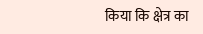किया कि क्षेत्र का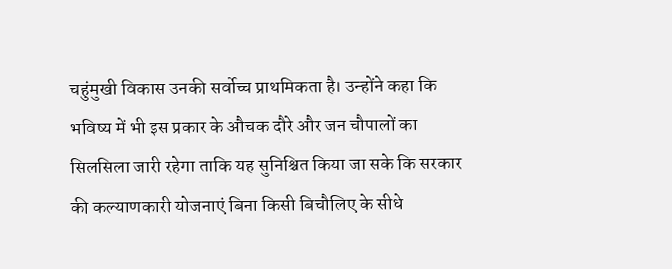चहुंमुखी विकास उनकी सर्वोच्च प्राथमिकता है। उन्होंने कहा कि भविष्य में भी इस प्रकार के औचक दौरे और जन चौपालों का सिलसिला जारी रहेगा ताकि यह सुनिश्चित किया जा सके कि सरकार की कल्याणकारी योजनाएं बिना किसी बिचौलिए के सीधे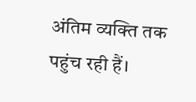अंतिम व्यक्ति तक पहुंच रही हैं।